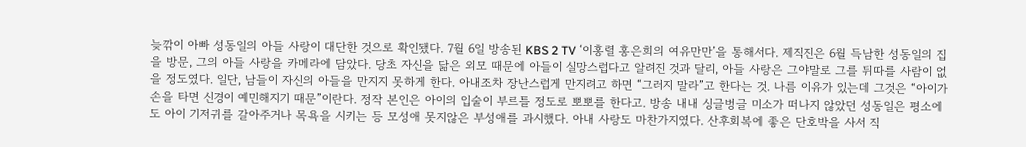늦깎이 아빠 성동일의 아들 사랑이 대단한 것으로 확인됐다. 7월 6일 방송된 KBS 2 TV ‘이홍렬 홍은희의 여유만만’을 통해서다. 제직진은 6월 득남한 성동일의 집을 방문, 그의 아들 사랑을 카메라에 담았다. 당초 자신을 닮은 외모 때문에 아들이 실망스럽다고 알려진 것과 달리, 아들 사랑은 그야말로 그를 뒤따를 사람이 없을 정도였다. 일단, 남들이 자신의 아들을 만지지 못하게 한다. 아내조차 장난스럽게 만지려고 하면 “그러지 말라”고 한다는 것. 나름 이유가 있는데 그것은 “아이가 손을 타면 신경이 예민해지기 때문”이란다. 정작 본인은 아이의 입술이 부르틀 정도로 뽀뽀를 한다고. 방송 내내 싱글벙글 미소가 떠나지 않았던 성동일은 평소에도 아이 기저귀를 갈아주거나 목욕을 시키는 등 모성애 못지않은 부성애를 과시했다. 아내 사랑도 마찬가지였다. 산후회복에 좋은 단호박을 사서 직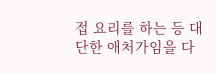접 요리를 하는 등 대단한 애처가임을 다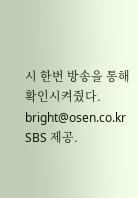시 한번 방송을 통해 확인시켜줬다. bright@osen.co.kr SBS 제공.